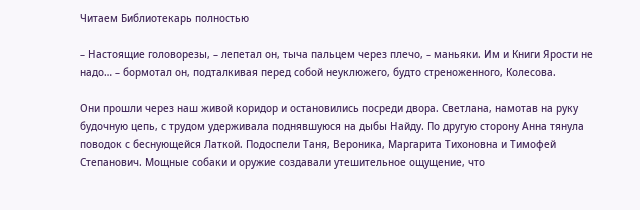Читаем Библиотекарь полностью

– Настоящие головорезы, – лепетал он, тыча пальцем через плечо, – маньяки. Им и Книги Ярости не надо… – бормотал он, подталкивая перед собой неуклюжего, будто стреноженного, Колесова.

Они прошли через наш живой коридор и остановились посреди двора. Светлана, намотав на руку будочную цепь, с трудом удерживала поднявшуюся на дыбы Найду. По другую сторону Анна тянула поводок с беснующейся Латкой. Подоспели Таня, Вероника, Маргарита Тихоновна и Тимофей Степанович. Мощные собаки и оружие создавали утешительное ощущение, что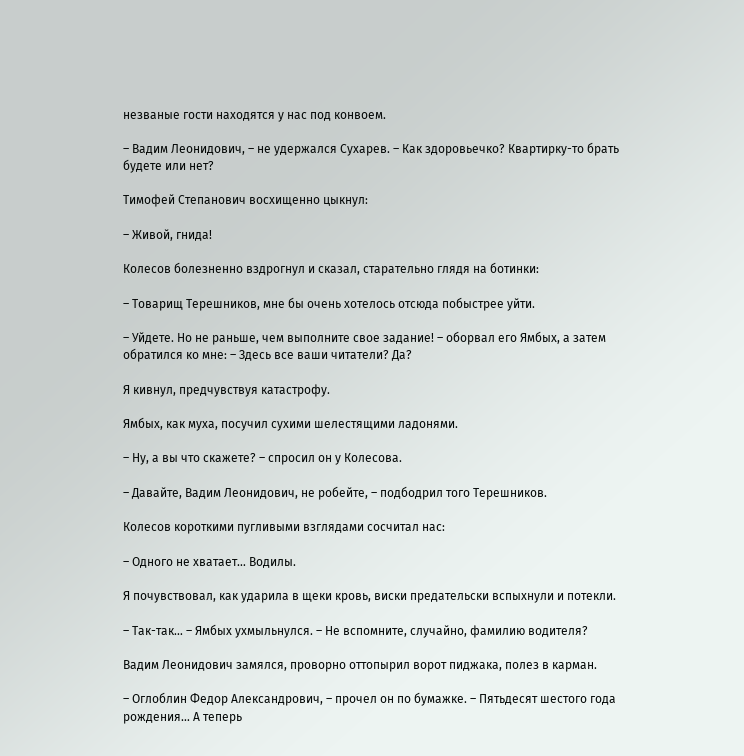незваные гости находятся у нас под конвоем.

– Вадим Леонидович, – не удержался Сухарев. – Как здоровьечко? Квартирку-то брать будете или нет?

Тимофей Степанович восхищенно цыкнул:

– Живой, гнида!

Колесов болезненно вздрогнул и сказал, старательно глядя на ботинки:

– Товарищ Терешников, мне бы очень хотелось отсюда побыстрее уйти.

– Уйдете. Но не раньше, чем выполните свое задание! – оборвал его Ямбых, а затем обратился ко мне: – Здесь все ваши читатели? Да?

Я кивнул, предчувствуя катастрофу.

Ямбых, как муха, посучил сухими шелестящими ладонями.

– Ну, а вы что скажете? – спросил он у Колесова.

– Давайте, Вадим Леонидович, не робейте, – подбодрил того Терешников.

Колесов короткими пугливыми взглядами сосчитал нас:

– Одного не хватает… Водилы.

Я почувствовал, как ударила в щеки кровь, виски предательски вспыхнули и потекли.

– Так-так… – Ямбых ухмыльнулся. – Не вспомните, случайно, фамилию водителя?

Вадим Леонидович замялся, проворно оттопырил ворот пиджака, полез в карман.

– Оглоблин Федор Александрович, – прочел он по бумажке. – Пятьдесят шестого года рождения… А теперь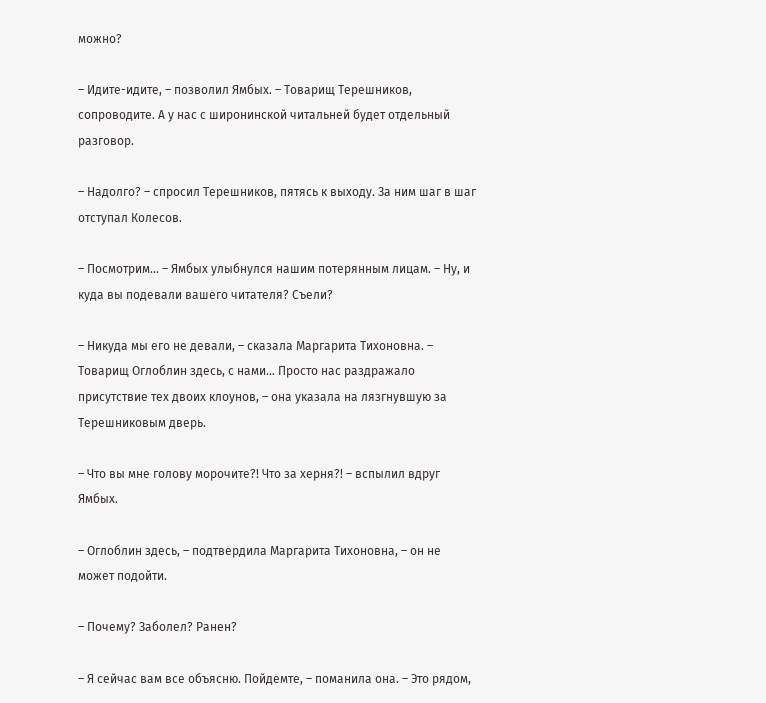можно?

– Идите-идите, – позволил Ямбых. – Товарищ Терешников, сопроводите. А у нас с широнинской читальней будет отдельный разговор.

– Надолго? – спросил Терешников, пятясь к выходу. За ним шаг в шаг отступал Колесов.

– Посмотрим… – Ямбых улыбнулся нашим потерянным лицам. – Ну, и куда вы подевали вашего читателя? Съели?

– Никуда мы его не девали, – сказала Маргарита Тихоновна. – Товарищ Оглоблин здесь, с нами… Просто нас раздражало присутствие тех двоих клоунов, – она указала на лязгнувшую за Терешниковым дверь.

– Что вы мне голову морочите?! Что за херня?! – вспылил вдруг Ямбых.

– Оглоблин здесь, – подтвердила Маргарита Тихоновна, – он не может подойти.

– Почему? Заболел? Ранен?

– Я сейчас вам все объясню. Пойдемте, – поманила она. – Это рядом,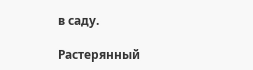в саду.

Растерянный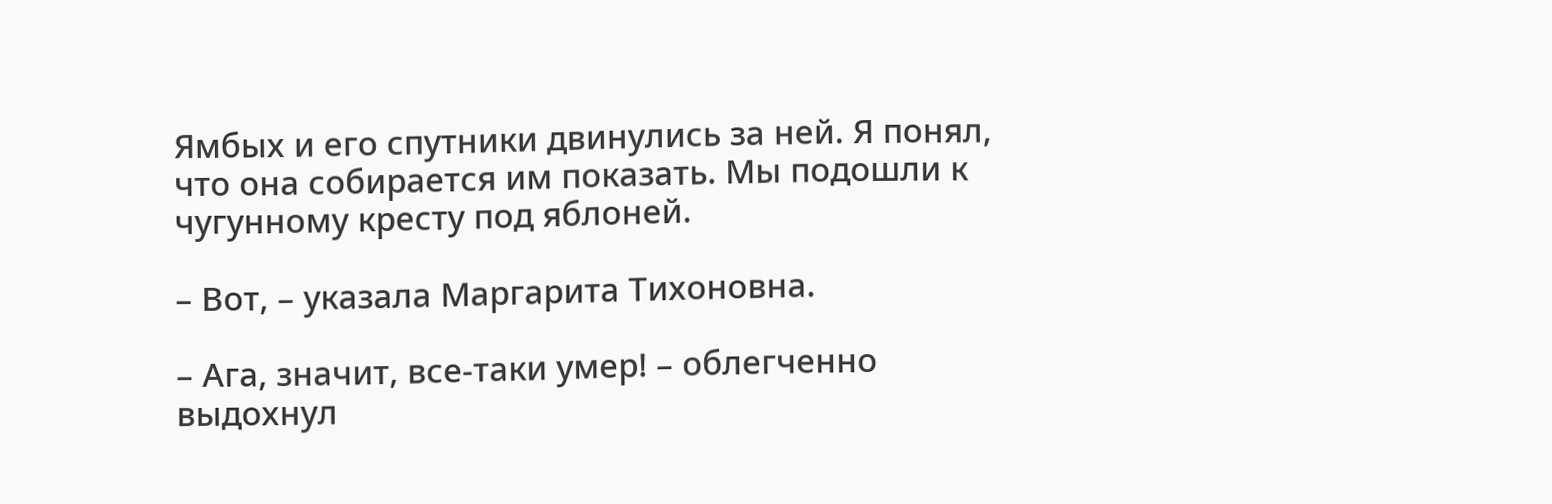Ямбых и его спутники двинулись за ней. Я понял, что она собирается им показать. Мы подошли к чугунному кресту под яблоней.

– Вот, – указала Маргарита Тихоновна.

– Ага, значит, все-таки умер! – облегченно выдохнул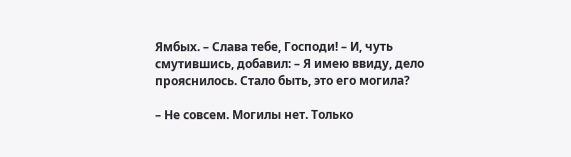Ямбых. – Слава тебе, Господи! – И, чуть смутившись, добавил: – Я имею ввиду, дело прояснилось. Стало быть, это его могила?

– Не совсем. Могилы нет. Только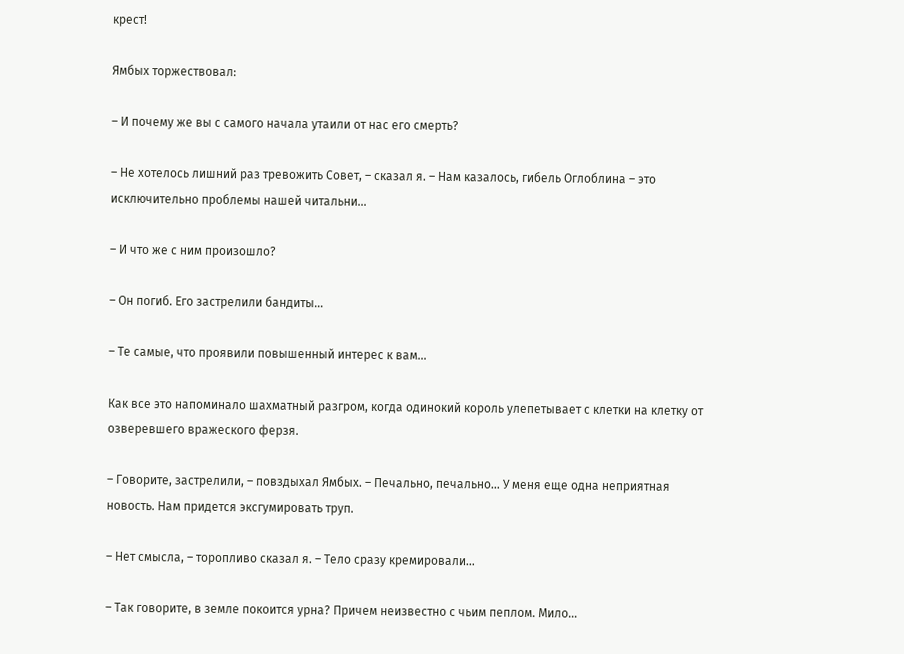крест!

Ямбых торжествовал:

– И почему же вы с самого начала утаили от нас его смерть?

– Не хотелось лишний раз тревожить Совет, – сказал я. – Нам казалось, гибель Оглоблина – это исключительно проблемы нашей читальни…

– И что же с ним произошло?

– Он погиб. Его застрелили бандиты…

– Те самые, что проявили повышенный интерес к вам…

Как все это напоминало шахматный разгром, когда одинокий король улепетывает с клетки на клетку от озверевшего вражеского ферзя.

– Говорите, застрелили, – повздыхал Ямбых. – Печально, печально… У меня еще одна неприятная новость. Нам придется эксгумировать труп.

– Нет смысла, – торопливо сказал я. – Тело сразу кремировали…

– Так говорите, в земле покоится урна? Причем неизвестно с чьим пеплом. Мило…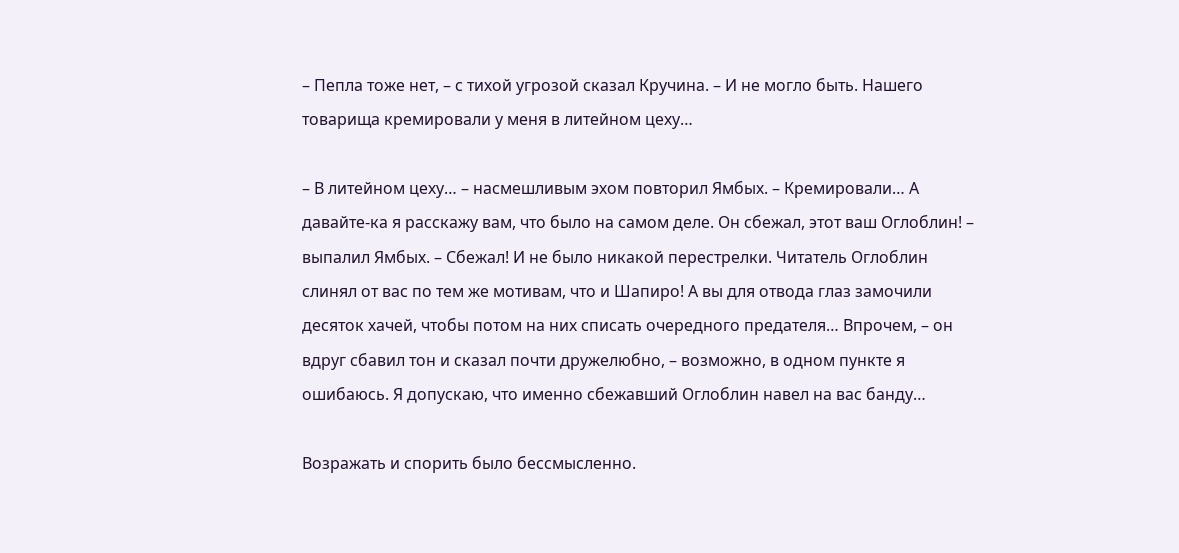– Пепла тоже нет, – с тихой угрозой сказал Кручина. – И не могло быть. Нашего товарища кремировали у меня в литейном цеху…

– В литейном цеху… – насмешливым эхом повторил Ямбых. – Кремировали… А давайте-ка я расскажу вам, что было на самом деле. Он сбежал, этот ваш Оглоблин! – выпалил Ямбых. – Сбежал! И не было никакой перестрелки. Читатель Оглоблин слинял от вас по тем же мотивам, что и Шапиро! А вы для отвода глаз замочили десяток хачей, чтобы потом на них списать очередного предателя… Впрочем, – он вдруг сбавил тон и сказал почти дружелюбно, – возможно, в одном пункте я ошибаюсь. Я допускаю, что именно сбежавший Оглоблин навел на вас банду…

Возражать и спорить было бессмысленно.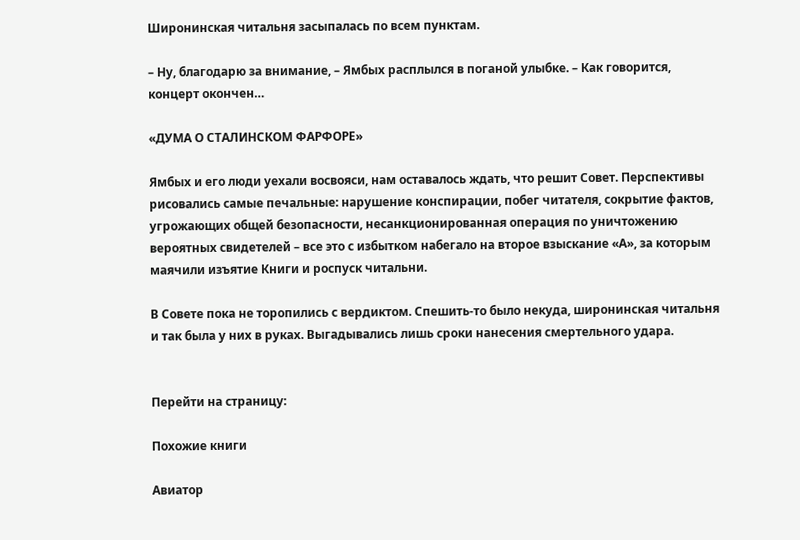Широнинская читальня засыпалась по всем пунктам.

– Ну, благодарю за внимание, – Ямбых расплылся в поганой улыбке. – Как говорится, концерт окончен…

«ДУМА О СТАЛИНСКОМ ФАРФОРЕ»

Ямбых и его люди уехали восвояси, нам оставалось ждать, что решит Совет. Перспективы рисовались самые печальные: нарушение конспирации, побег читателя, сокрытие фактов, угрожающих общей безопасности, несанкционированная операция по уничтожению вероятных свидетелей – все это с избытком набегало на второе взыскание «А», за которым маячили изъятие Книги и роспуск читальни.

В Совете пока не торопились с вердиктом. Спешить-то было некуда, широнинская читальня и так была у них в руках. Выгадывались лишь сроки нанесения смертельного удара.


Перейти на страницу:

Похожие книги

Авиатор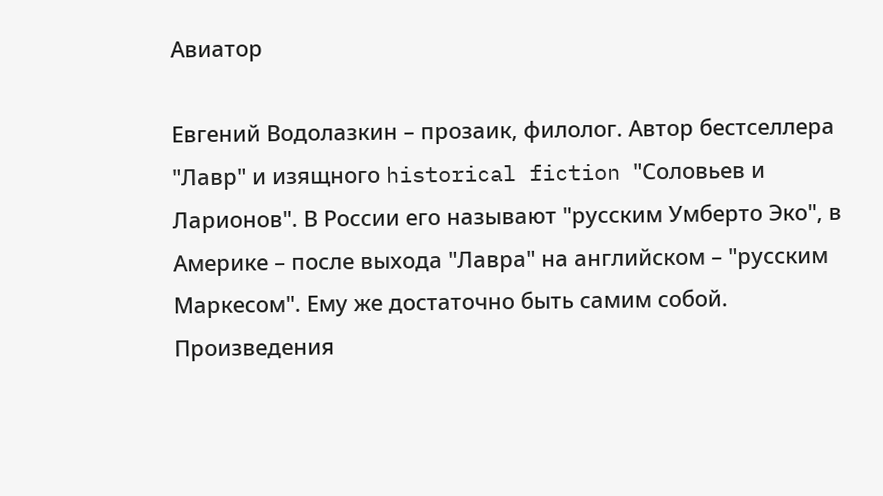Авиатор

Евгений Водолазкин – прозаик, филолог. Автор бестселлера "Лавр" и изящного historical fiction "Соловьев и Ларионов". В России его называют "русским Умберто Эко", в Америке – после выхода "Лавра" на английском – "русским Маркесом". Ему же достаточно быть самим собой. Произведения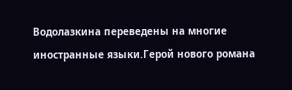Водолазкина переведены на многие иностранные языки.Герой нового романа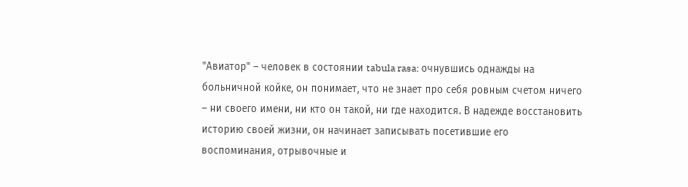"Авиатор" – человек в состоянии tabula rasa: очнувшись однажды на больничной койке, он понимает, что не знает про себя ровным счетом ничего – ни своего имени, ни кто он такой, ни где находится. В надежде восстановить историю своей жизни, он начинает записывать посетившие его воспоминания, отрывочные и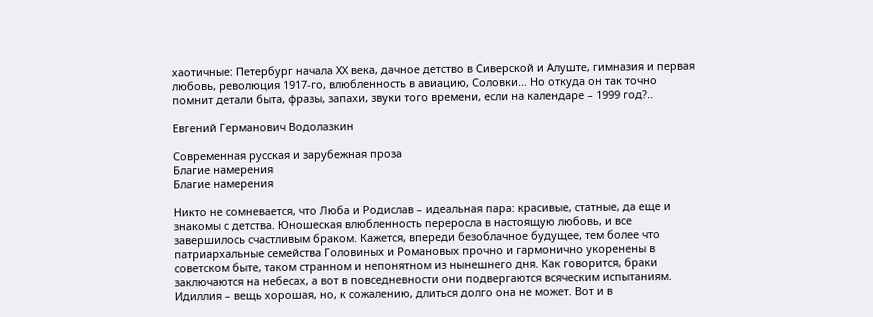хаотичные: Петербург начала ХХ века, дачное детство в Сиверской и Алуште, гимназия и первая любовь, революция 1917-го, влюбленность в авиацию, Соловки… Но откуда он так точно помнит детали быта, фразы, запахи, звуки того времени, если на календаре – 1999 год?..

Евгений Германович Водолазкин

Современная русская и зарубежная проза
Благие намерения
Благие намерения

Никто не сомневается, что Люба и Родислав – идеальная пара: красивые, статные, да еще и знакомы с детства. Юношеская влюбленность переросла в настоящую любовь, и все завершилось счастливым браком. Кажется, впереди безоблачное будущее, тем более что патриархальные семейства Головиных и Романовых прочно и гармонично укоренены в советском быте, таком странном и непонятном из нынешнего дня. Как говорится, браки заключаются на небесах, а вот в повседневности они подвергаются всяческим испытаниям. Идиллия – вещь хорошая, но, к сожалению, длиться долго она не может. Вот и в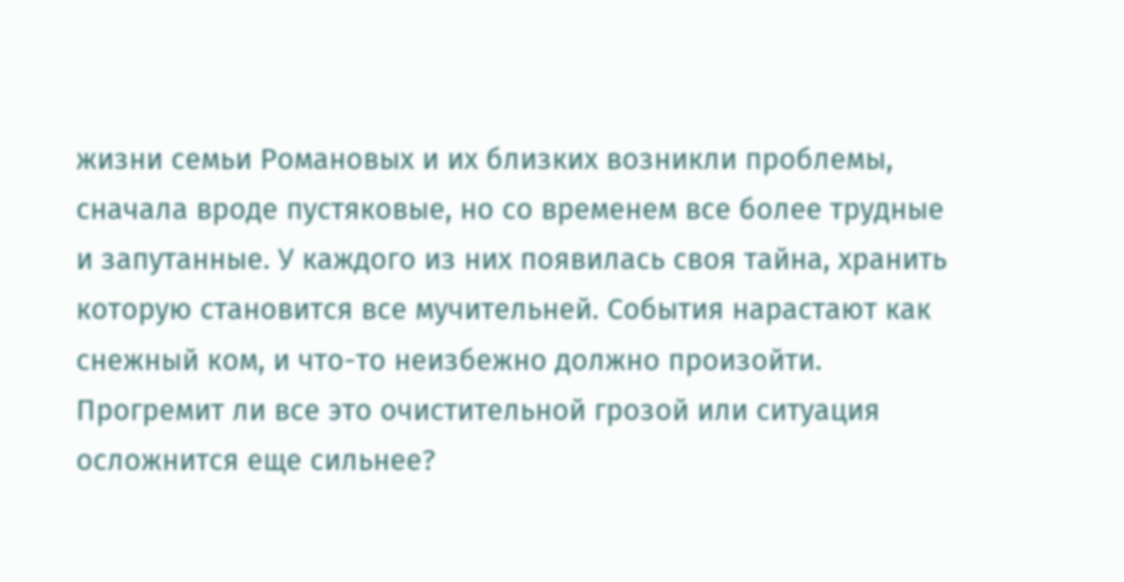жизни семьи Романовых и их близких возникли проблемы, сначала вроде пустяковые, но со временем все более трудные и запутанные. У каждого из них появилась своя тайна, хранить которую становится все мучительней. События нарастают как снежный ком, и что-то неизбежно должно произойти. Прогремит ли все это очистительной грозой или ситуация осложнится еще сильнее?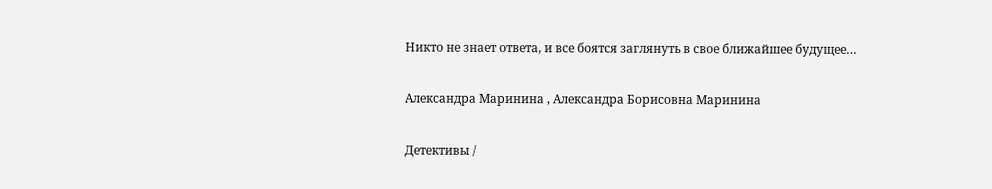Никто не знает ответа, и все боятся заглянуть в свое ближайшее будущее…

Александра Маринина , Александра Борисовна Маринина

Детективы /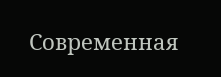Современная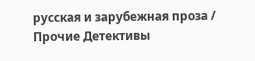русская и зарубежная проза / Прочие Детективы